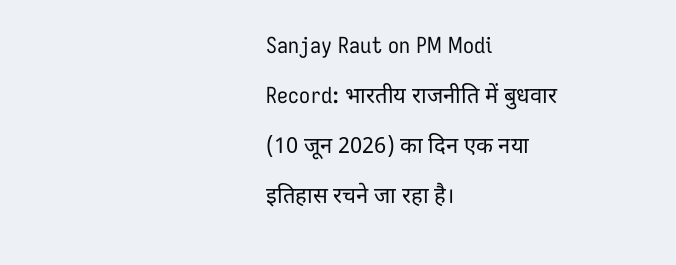Sanjay Raut on PM Modi Record: भारतीय राजनीति में बुधवार (10 जून 2026) का दिन एक नया इतिहास रचने जा रहा है।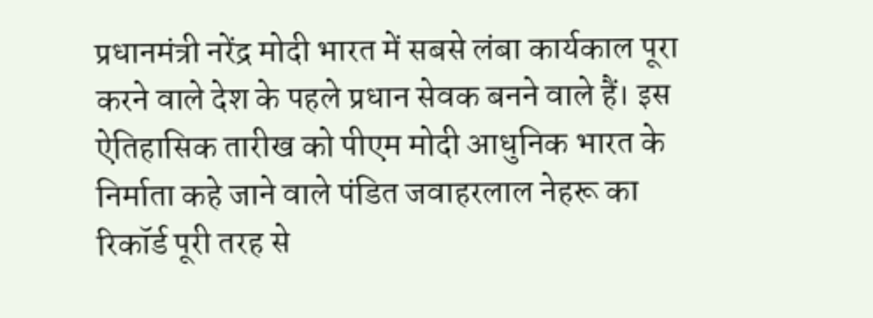प्रधानमंत्री नरेंद्र मोदी भारत में सबसे लंबा कार्यकाल पूरा करने वाले देश के पहले प्रधान सेवक बनने वाले हैं। इस ऐतिहासिक तारीख को पीएम मोदी आधुनिक भारत के निर्माता कहे जाने वाले पंडित जवाहरलाल नेहरू का रिकॉर्ड पूरी तरह से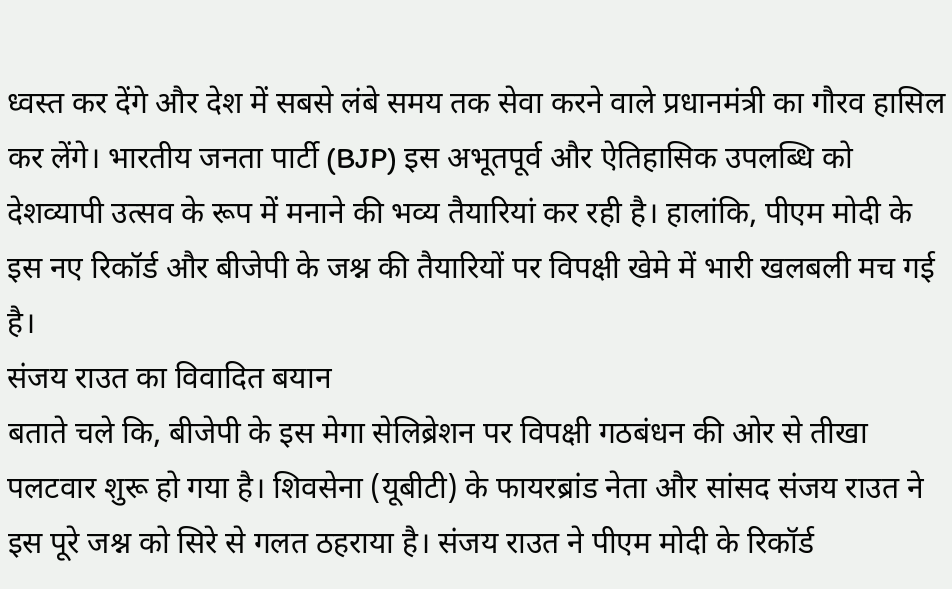ध्वस्त कर देंगे और देश में सबसे लंबे समय तक सेवा करने वाले प्रधानमंत्री का गौरव हासिल कर लेंगे। भारतीय जनता पार्टी (BJP) इस अभूतपूर्व और ऐतिहासिक उपलब्धि को देशव्यापी उत्सव के रूप में मनाने की भव्य तैयारियां कर रही है। हालांकि, पीएम मोदी के इस नए रिकॉर्ड और बीजेपी के जश्न की तैयारियों पर विपक्षी खेमे में भारी खलबली मच गई है।
संजय राउत का विवादित बयान
बताते चले कि, बीजेपी के इस मेगा सेलिब्रेशन पर विपक्षी गठबंधन की ओर से तीखा पलटवार शुरू हो गया है। शिवसेना (यूबीटी) के फायरब्रांड नेता और सांसद संजय राउत ने इस पूरे जश्न को सिरे से गलत ठहराया है। संजय राउत ने पीएम मोदी के रिकॉर्ड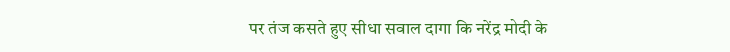पर तंज कसते हुए सीधा सवाल दागा कि नरेंद्र मोदी के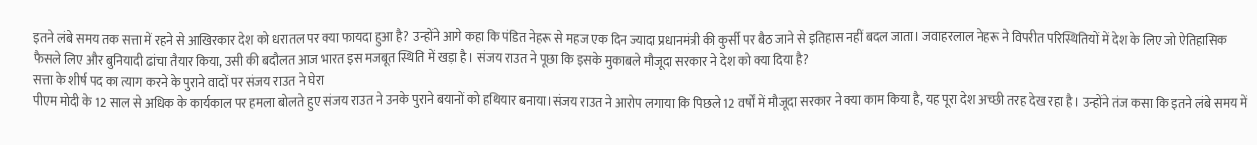इतने लंबे समय तक सत्ता में रहने से आखिरकार देश को धरातल पर क्या फायदा हुआ है? उन्होंने आगे कहा कि पंडित नेहरू से महज एक दिन ज्यादा प्रधानमंत्री की कुर्सी पर बैठ जाने से इतिहास नहीं बदल जाता। जवाहरलाल नेहरू ने विपरीत परिस्थितियों में देश के लिए जो ऐतिहासिक फैसले लिए और बुनियादी ढांचा तैयार किया, उसी की बदौलत आज भारत इस मजबूत स्थिति में खड़ा है। संजय राउत ने पूछा कि इसके मुकाबले मौजूदा सरकार ने देश को क्या दिया है?
सत्ता के शीर्ष पद का त्याग करने के पुराने वादों पर संजय राउत ने घेरा
पीएम मोदी के 12 साल से अधिक के कार्यकाल पर हमला बोलते हुए संजय राउत ने उनके पुराने बयानों को हथियार बनाया।संजय राउत ने आरोप लगाया कि पिछले 12 वर्षों में मौजूदा सरकार ने क्या काम किया है, यह पूरा देश अच्छी तरह देख रहा है। उन्होंने तंज कसा कि इतने लंबे समय में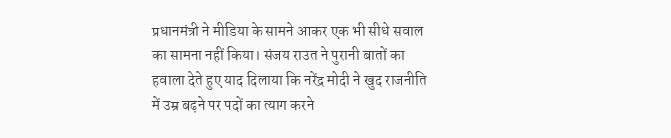प्रधानमंत्री ने मीडिया के सामने आकर एक भी सीधे सवाल का सामना नहीं किया। संजय राउत ने पुरानी बातों का हवाला देते हुए याद दिलाया कि नरेंद्र मोदी ने खुद राजनीति में उम्र बढ़ने पर पदों का त्याग करने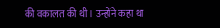की वकालत की थी। उन्होंने कहा था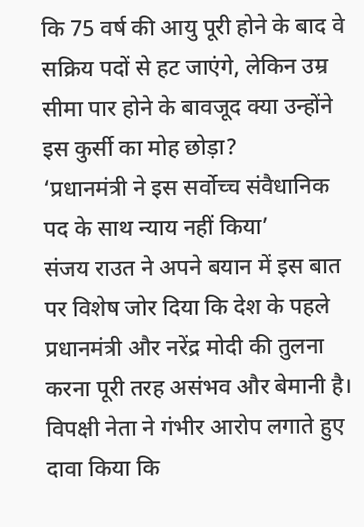कि 75 वर्ष की आयु पूरी होने के बाद वे सक्रिय पदों से हट जाएंगे, लेकिन उम्र सीमा पार होने के बावजूद क्या उन्होंने इस कुर्सी का मोह छोड़ा?
‘प्रधानमंत्री ने इस सर्वोच्च संवैधानिक पद के साथ न्याय नहीं किया’
संजय राउत ने अपने बयान में इस बात पर विशेष जोर दिया कि देश के पहले प्रधानमंत्री और नरेंद्र मोदी की तुलना करना पूरी तरह असंभव और बेमानी है। विपक्षी नेता ने गंभीर आरोप लगाते हुए दावा किया कि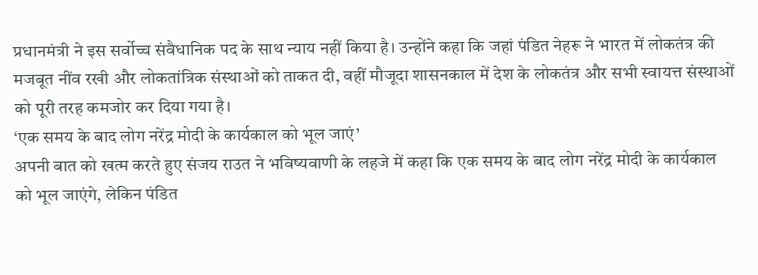प्रधानमंत्री ने इस सर्वोच्च संवैधानिक पद के साथ न्याय नहीं किया है। उन्होंने कहा कि जहां पंडित नेहरू ने भारत में लोकतंत्र की मजबूत नींव रखी और लोकतांत्रिक संस्थाओं को ताकत दी, वहीं मौजूदा शासनकाल में देश के लोकतंत्र और सभी स्वायत्त संस्थाओं को पूरी तरह कमजोर कर दिया गया है।
‘एक समय के बाद लोग नरेंद्र मोदी के कार्यकाल को भूल जाएं’
अपनी बात को खत्म करते हुए संजय राउत ने भविष्यवाणी के लहजे में कहा कि एक समय के बाद लोग नरेंद्र मोदी के कार्यकाल को भूल जाएंगे, लेकिन पंडित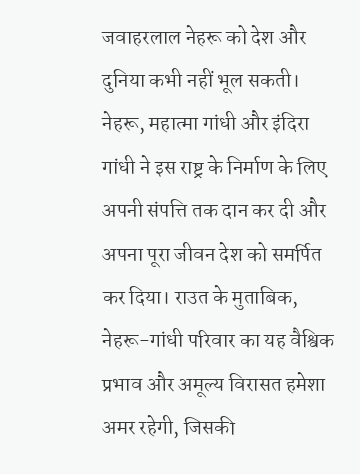जवाहरलाल नेहरू को देश और दुनिया कभी नहीं भूल सकती। नेहरू, महात्मा गांधी और इंदिरा गांधी ने इस राष्ट्र के निर्माण के लिए अपनी संपत्ति तक दान कर दी और अपना पूरा जीवन देश को समर्पित कर दिया। राउत के मुताबिक, नेहरू-गांधी परिवार का यह वैश्विक प्रभाव और अमूल्य विरासत हमेशा अमर रहेगी, जिसकी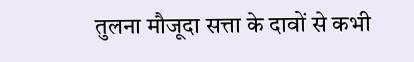तुलना मौजूदा सत्ता के दावों से कभी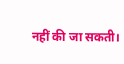नहीं की जा सकती।